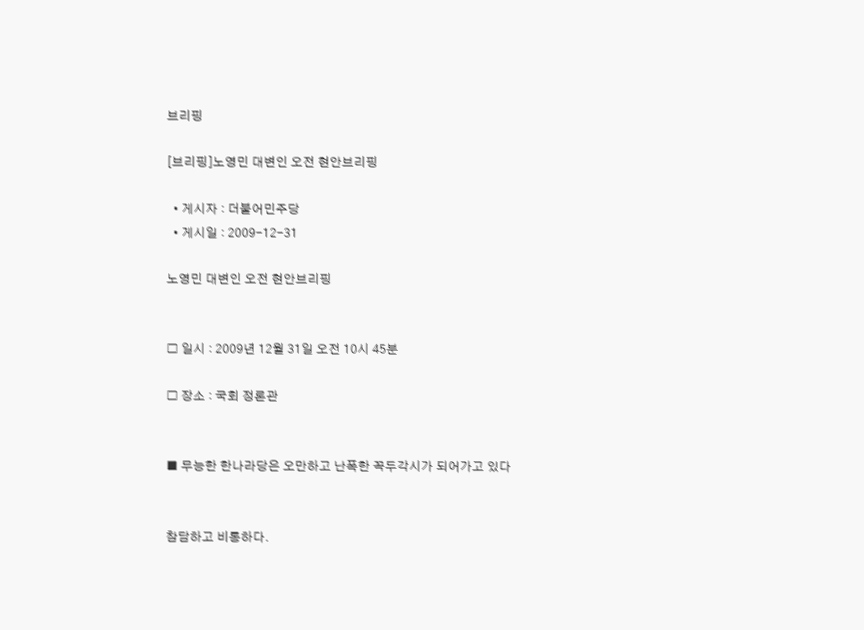브리핑

[브리핑]노영민 대변인 오전 현안브리핑

  • 게시자 : 더불어민주당
  • 게시일 : 2009-12-31

노영민 대변인 오전 현안브리핑


□ 일시 : 2009년 12월 31일 오전 10시 45분

□ 장소 : 국회 정론관


■ 무능한 한나라당은 오만하고 난폭한 꼭두각시가 되어가고 있다


참담하고 비통하다.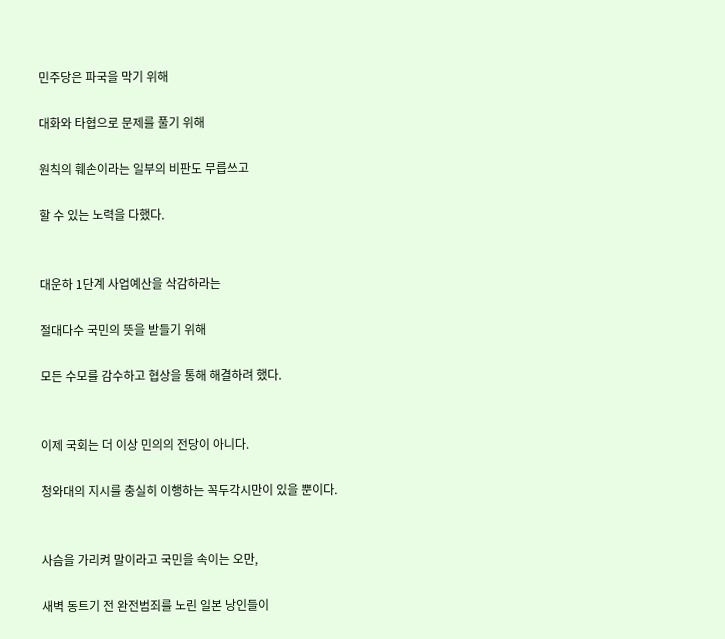민주당은 파국을 막기 위해

대화와 타협으로 문제를 풀기 위해

원칙의 훼손이라는 일부의 비판도 무릅쓰고

할 수 있는 노력을 다했다.


대운하 1단계 사업예산을 삭감하라는

절대다수 국민의 뜻을 받들기 위해

모든 수모를 감수하고 협상을 통해 해결하려 했다.


이제 국회는 더 이상 민의의 전당이 아니다.

청와대의 지시를 충실히 이행하는 꼭두각시만이 있을 뿐이다.


사슴을 가리켜 말이라고 국민을 속이는 오만,

새벽 동트기 전 완전범죄를 노린 일본 낭인들이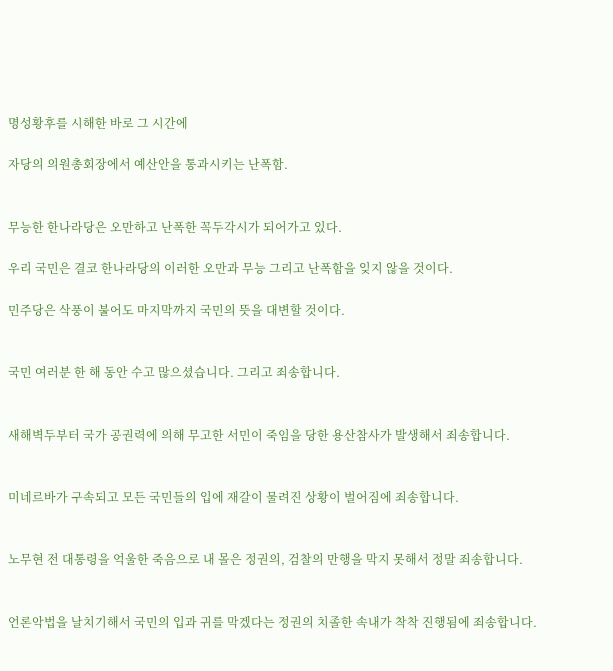명성황후를 시해한 바로 그 시간에

자당의 의원총회장에서 예산안을 통과시키는 난폭함.


무능한 한나라당은 오만하고 난폭한 꼭두각시가 되어가고 있다.

우리 국민은 결코 한나라당의 이러한 오만과 무능 그리고 난폭함을 잊지 않을 것이다.

민주당은 삭풍이 불어도 마지막까지 국민의 뜻을 대변할 것이다.


국민 여러분 한 해 동안 수고 많으셨습니다. 그리고 죄송합니다.


새해벽두부터 국가 공권력에 의해 무고한 서민이 죽임을 당한 용산참사가 발생해서 죄송합니다.


미네르바가 구속되고 모든 국민들의 입에 재갈이 물려진 상황이 벌어짐에 죄송합니다.


노무현 전 대통령을 억울한 죽음으로 내 몰은 정권의, 검찰의 만행을 막지 못해서 정말 죄송합니다.


언론악법을 날치기해서 국민의 입과 귀를 막겠다는 정권의 치졸한 속내가 착착 진행됨에 죄송합니다.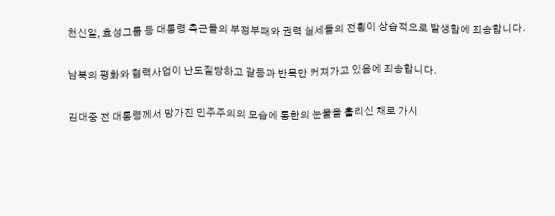천신일, 효성그룹 등 대통령 측근들의 부정부패와 권력 실세들의 전횡이 상습적으로 발생함에 죄송합니다.


남북의 평화와 협력사업이 난도질당하고 갈등과 반목만 커져가고 있음에 죄송합니다.


김대중 전 대통령께서 망가진 민주주의의 모습에 통한의 눈물을 흘리신 채로 가시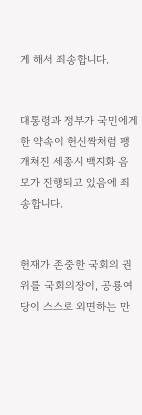게 해서 죄송합니다.


대통령과 정부가 국민에게 한 약속이 헌신짝처럼 팽개쳐진 세종시 백지화 음모가 진행되고 있음에 죄송합니다.


헌재가 존중한 국회의 권위를 국회의장이, 공룡여당이 스스로 외면하는 만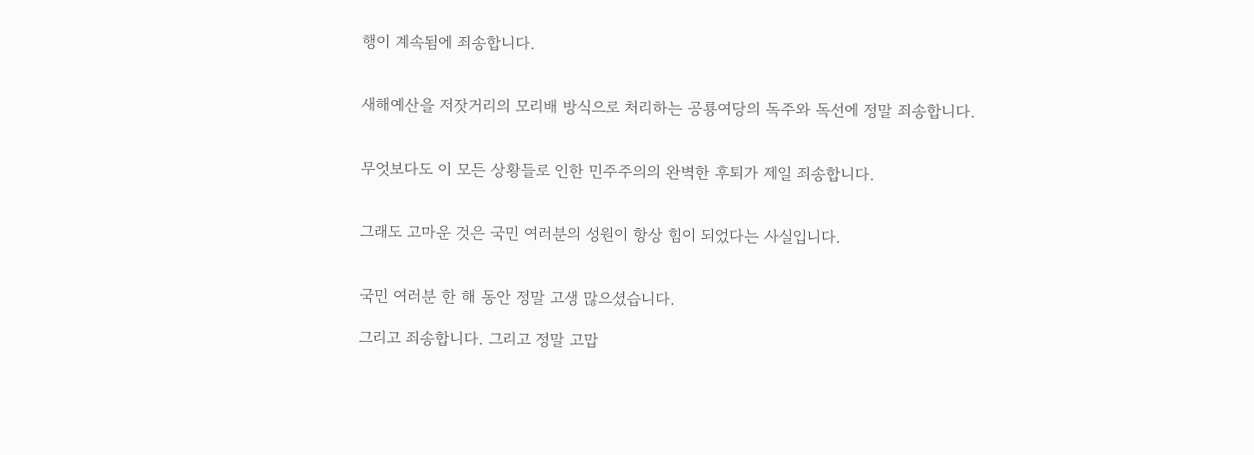행이 계속됨에 죄송합니다.


새해예산을 저잣거리의 모리배 방식으로 처리하는 공룡여당의 독주와 독선에 정말 죄송합니다.


무엇보다도 이 모든 상황들로 인한 민주주의의 완벽한 후퇴가 제일 죄송합니다.


그래도 고마운 것은 국민 여러분의 성원이 항상 힘이 되었다는 사실입니다.


국민 여러분 한 해 동안 정말 고생 많으셨습니다.

그리고 죄송합니다. 그리고 정말 고맙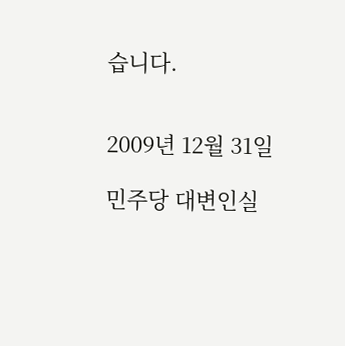습니다.


2009년 12월 31일

민주당 대변인실